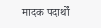मादक पदार्थों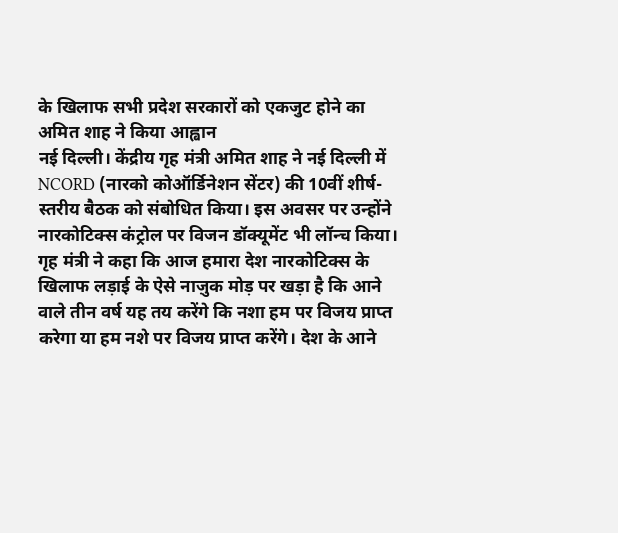के खिलाफ सभी प्रदेश सरकारों को एकजुट होने का अमित शाह ने किया आह्वान
नई दिल्ली। केंद्रीय गृह मंत्री अमित शाह ने नई दिल्ली में NCORD (नारको कोऑर्डिनेशन सेंटर) की 10वीं शीर्ष-स्तरीय बैठक को संबोधित किया। इस अवसर पर उन्होंने नारकोटिक्स कंट्रोल पर विजन डॉक्यूमेंट भी लॉन्च किया। गृह मंत्री ने कहा कि आज हमारा देश नारकोटिक्स के खिलाफ लड़ाई के ऐसे नाज़ुक मोड़ पर खड़ा है कि आने वाले तीन वर्ष यह तय करेंगे कि नशा हम पर विजय प्राप्त करेगा या हम नशे पर विजय प्राप्त करेंगे। देश के आने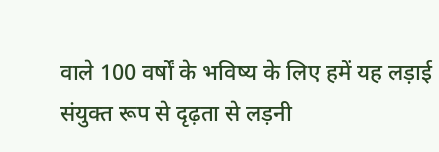वाले 100 वर्षों के भविष्य के लिए हमें यह लड़ाई संयुक्त रूप से दृढ़ता से लड़नी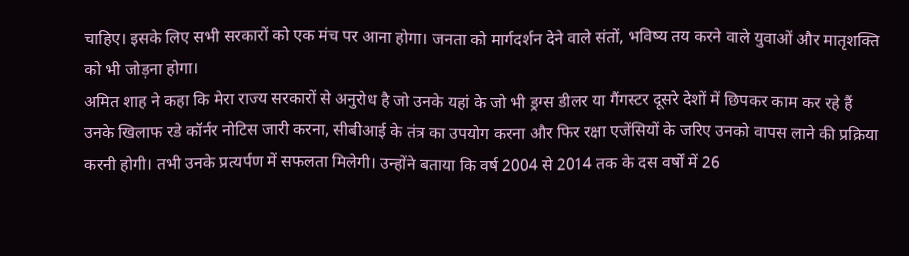चाहिए। इसके लिए सभी सरकारों को एक मंच पर आना होगा। जनता को मार्गदर्शन देने वाले संतों, भविष्य तय करने वाले युवाओं और मातृशक्ति को भी जोड़ना होगा।
अमित शाह ने कहा कि मेरा राज्य सरकारों से अनुरोध है जो उनके यहां के जो भी ड्रग्स डीलर या गैंगस्टर दूसरे देशों में छिपकर काम कर रहे हैं उनके खिलाफ रडे कॉर्नर नोटिस जारी करना, सीबीआई के तंत्र का उपयोग करना और फिर रक्षा एजेंसियों के जरिए उनको वापस लाने की प्रक्रिया करनी होगी। तभी उनके प्रत्यर्पण में सफलता मिलेगी। उन्होंने बताया कि वर्ष 2004 से 2014 तक के दस वर्षों में 26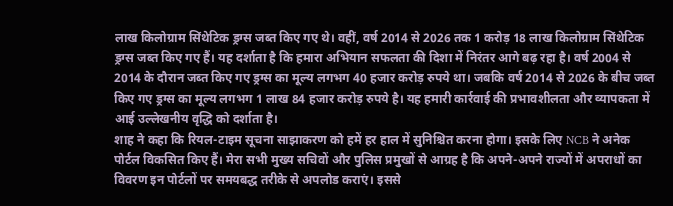लाख किलोग्राम सिंथेटिक ड्रग्स जब्त किए गए थे। वहीं, वर्ष 2014 से 2026 तक 1 करोड़ 18 लाख किलोग्राम सिंथेटिक ड्रग्स जब्त किए गए हैं। यह दर्शाता है कि हमारा अभियान सफलता की दिशा में निरंतर आगे बढ़ रहा है। वर्ष 2004 से 2014 के दौरान जब्त किए गए ड्रग्स का मूल्य लगभग 40 हजार करोड़ रुपये था। जबकि वर्ष 2014 से 2026 के बीच जब्त किए गए ड्रग्स का मूल्य लगभग 1 लाख 84 हजार करोड़ रुपये है। यह हमारी कार्रवाई की प्रभावशीलता और व्यापकता में आई उल्लेखनीय वृद्धि को दर्शाता है।
शाह ने कहा कि रियल-टाइम सूचना साझाकरण को हमें हर हाल में सुनिश्चित करना होगा। इसके लिए NCB ने अनेक पोर्टल विकसित किए हैं। मेरा सभी मुख्य सचिवों और पुलिस प्रमुखों से आग्रह है कि अपने-अपने राज्यों में अपराधों का विवरण इन पोर्टलों पर समयबद्ध तरीके से अपलोड कराएं। इससे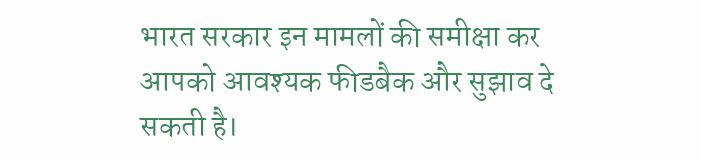भारत सरकार इन मामलों की समीक्षा कर आपको आवश्यक फीडबैक और सुझाव दे सकती है।